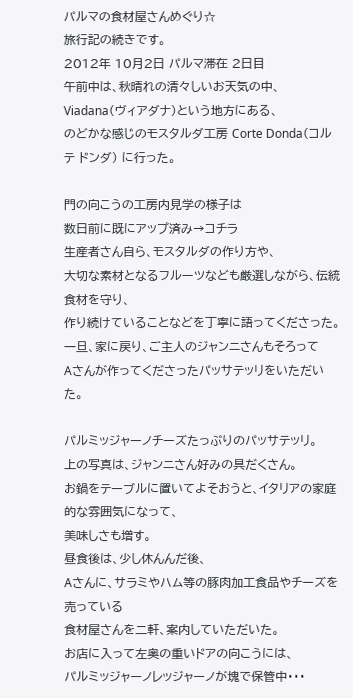パルマの食材屋さんめぐり☆
旅行記の続きです。
2012年 10月2日 パルマ滞在 2日目
午前中は、秋晴れの清々しいお天気の中、
Viadana(ヴィアダナ)という地方にある、
のどかな感じのモスタルダ工房 Corte Donda(コルテ ドンダ) に行った。

門の向こうの工房内見学の様子は
数日前に既にアップ済み→コチラ
生産者さん自ら、モスタルダの作り方や、
大切な素材となるフルーツなども厳選しながら、伝統食材を守り、
作り続けていることなどを丁寧に語ってくださった。
一旦、家に戻り、ご主人のジャンニさんもそろって
Aさんが作ってくださったパッサテッリをいただいた。

パルミッジャーノチーズたっぷりのパッサテッリ。
上の写真は、ジャンニさん好みの具だくさん。
お鍋をテーブルに置いてよそおうと、イタリアの家庭的な雰囲気になって、
美味しさも増す。
昼食後は、少し休んんだ後、
Aさんに、サラミやハム等の豚肉加工食品やチーズを売っている
食材屋さんを二軒、案内していただいた。
お店に入って左奥の重いドアの向こうには、
パルミッジャーノレッジャーノが塊で保管中・・・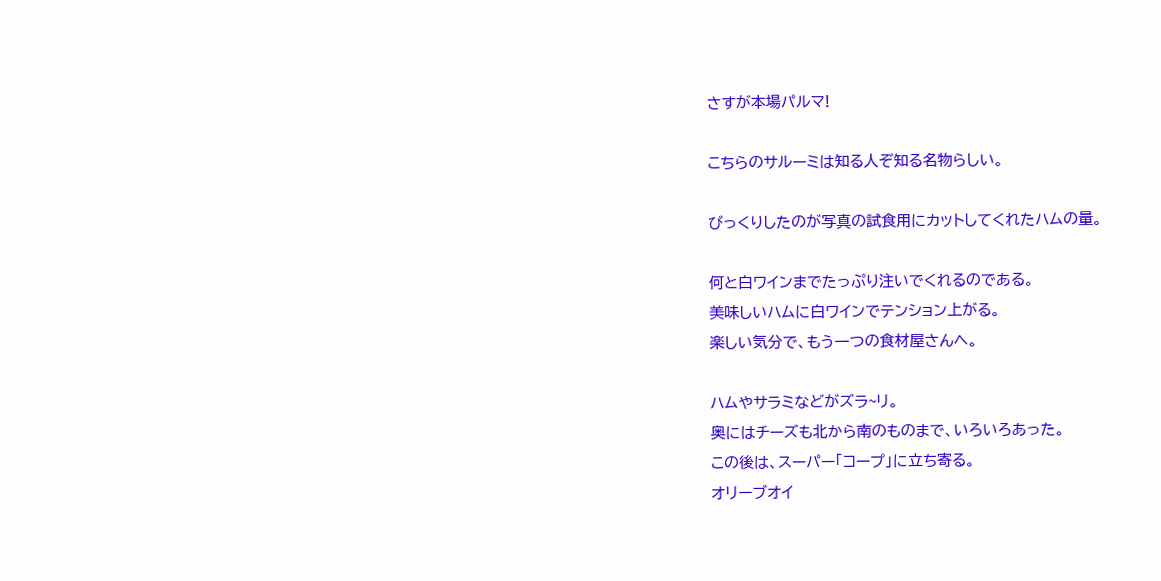さすが本場パルマ!

こちらのサルーミは知る人ぞ知る名物らしい。

びっくりしたのが写真の試食用にカットしてくれたハムの量。

何と白ワインまでたっぷり注いでくれるのである。
美味しいハムに白ワインでテンション上がる。
楽しい気分で、もう一つの食材屋さんへ。

ハムやサラミなどがズラ~リ。
奥にはチーズも北から南のものまで、いろいろあった。
この後は、スーパー「コープ」に立ち寄る。
オリーブオイ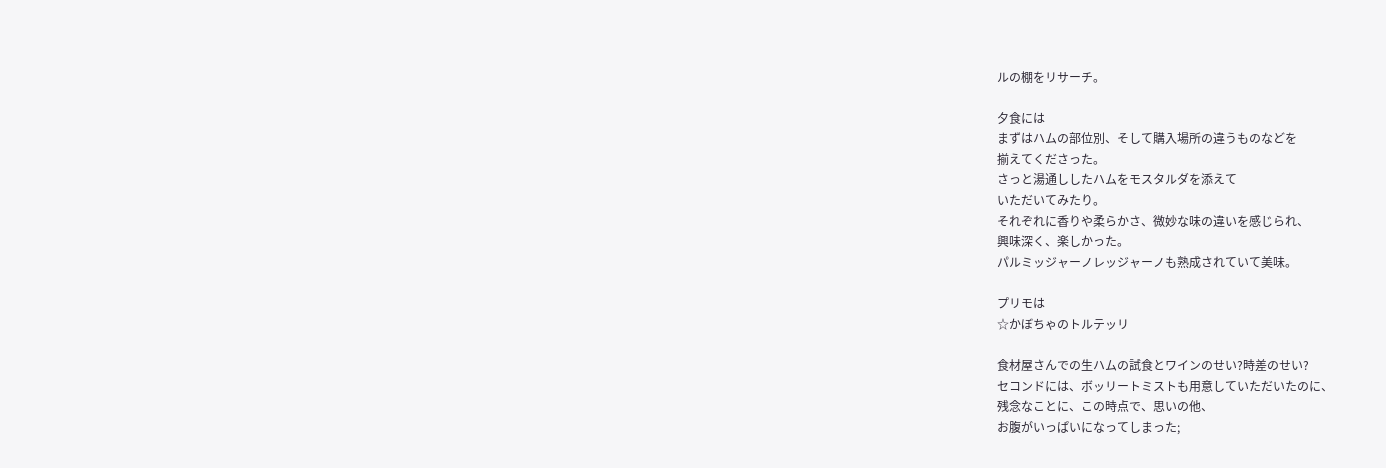ルの棚をリサーチ。

夕食には
まずはハムの部位別、そして購入場所の違うものなどを
揃えてくださった。
さっと湯通ししたハムをモスタルダを添えて
いただいてみたり。
それぞれに香りや柔らかさ、微妙な味の違いを感じられ、
興味深く、楽しかった。
パルミッジャーノレッジャーノも熟成されていて美味。

プリモは
☆かぼちゃのトルテッリ

食材屋さんでの生ハムの試食とワインのせい?時差のせい?
セコンドには、ボッリートミストも用意していただいたのに、
残念なことに、この時点で、思いの他、
お腹がいっぱいになってしまった;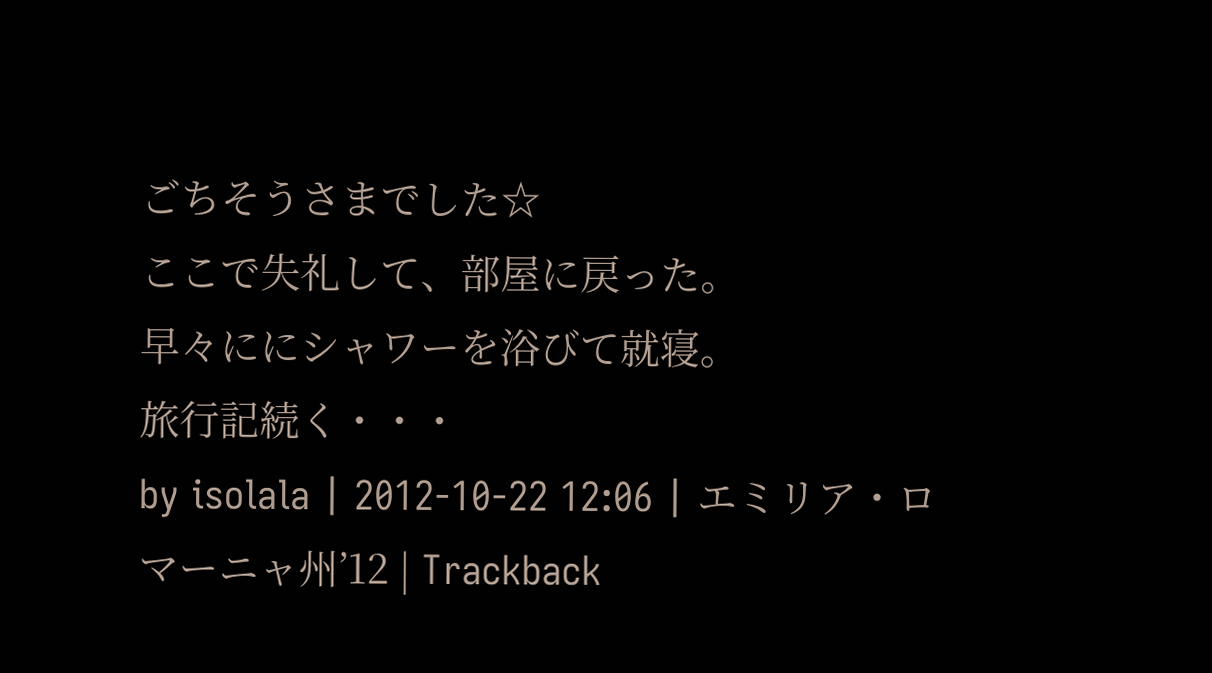ごちそうさまでした☆
ここで失礼して、部屋に戻った。
早々ににシャワーを浴びて就寝。
旅行記続く・・・
by isolala | 2012-10-22 12:06 | エミリア・ロマーニャ州’12 | Trackback